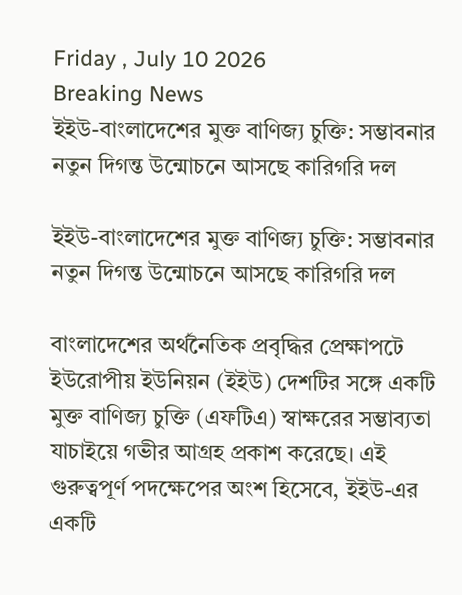Friday , July 10 2026
Breaking News
ইইউ-বাংলাদেশের মুক্ত বাণিজ্য চুক্তি: সম্ভাবনার নতুন দিগন্ত উন্মোচনে আসছে কারিগরি দল

ইইউ-বাংলাদেশের মুক্ত বাণিজ্য চুক্তি: সম্ভাবনার নতুন দিগন্ত উন্মোচনে আসছে কারিগরি দল

বাংলাদেশের অর্থনৈতিক প্রবৃদ্ধির প্রেক্ষাপটে ইউরোপীয় ইউনিয়ন (ইইউ) দেশটির সঙ্গে একটি মুক্ত বাণিজ্য চুক্তি (এফটিএ) স্বাক্ষরের সম্ভাব্যতা যাচাইয়ে গভীর আগ্রহ প্রকাশ করেছে। এই গুরুত্বপূর্ণ পদক্ষেপের অংশ হিসেবে, ইইউ-এর একটি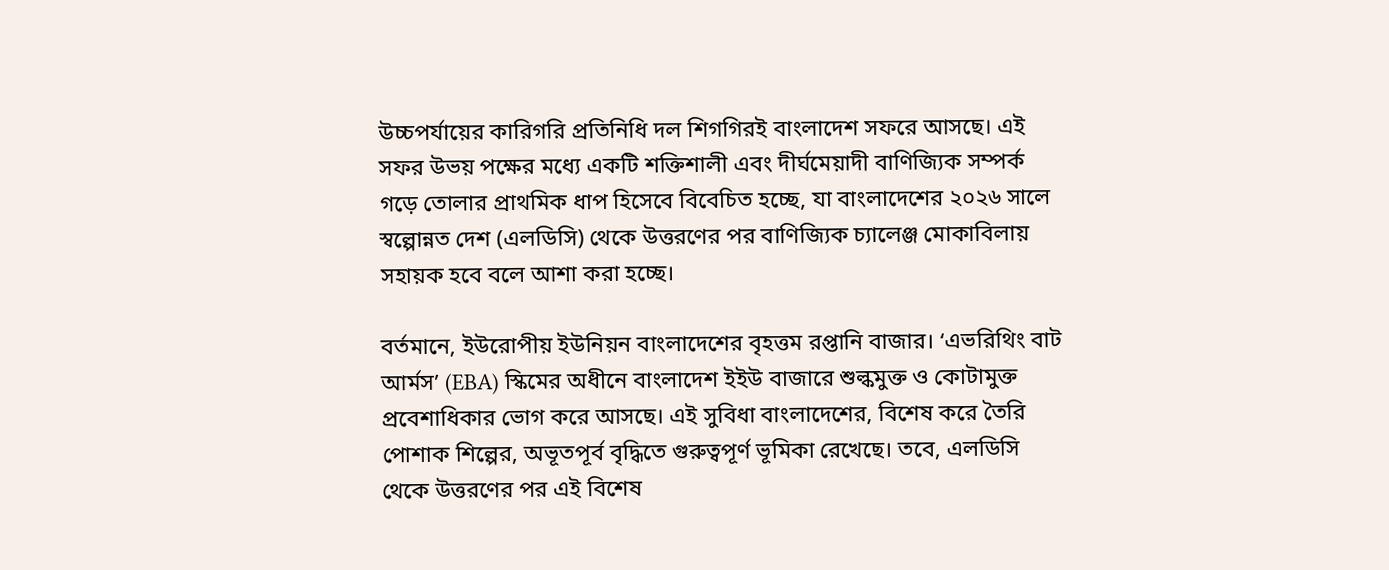উচ্চপর্যায়ের কারিগরি প্রতিনিধি দল শিগগিরই বাংলাদেশ সফরে আসছে। এই সফর উভয় পক্ষের মধ্যে একটি শক্তিশালী এবং দীর্ঘমেয়াদী বাণিজ্যিক সম্পর্ক গড়ে তোলার প্রাথমিক ধাপ হিসেবে বিবেচিত হচ্ছে, যা বাংলাদেশের ২০২৬ সালে স্বল্পোন্নত দেশ (এলডিসি) থেকে উত্তরণের পর বাণিজ্যিক চ্যালেঞ্জ মোকাবিলায় সহায়ক হবে বলে আশা করা হচ্ছে।

বর্তমানে, ইউরোপীয় ইউনিয়ন বাংলাদেশের বৃহত্তম রপ্তানি বাজার। ‘এভরিথিং বাট আর্মস’ (EBA) স্কিমের অধীনে বাংলাদেশ ইইউ বাজারে শুল্কমুক্ত ও কোটামুক্ত প্রবেশাধিকার ভোগ করে আসছে। এই সুবিধা বাংলাদেশের, বিশেষ করে তৈরি পোশাক শিল্পের, অভূতপূর্ব বৃদ্ধিতে গুরুত্বপূর্ণ ভূমিকা রেখেছে। তবে, এলডিসি থেকে উত্তরণের পর এই বিশেষ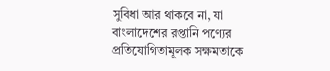সুবিধা আর থাকবে না, যা বাংলাদেশের রপ্তানি পণ্যের প্রতিযোগিতামূলক সক্ষমতাকে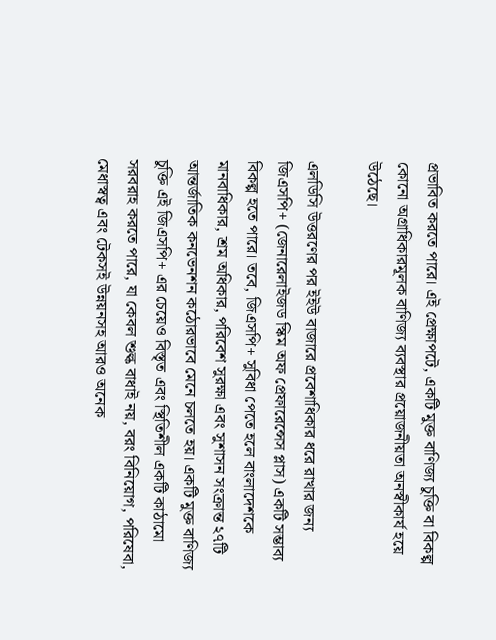প্রভাবিত করতে পারে। এই প্রেক্ষাপটে, একটি মুক্ত বাণিজ্য চুক্তি বা বিকল্প কোনো অগ্রাধিকারমূলক বাণিজ্য ব্যবস্থার প্রয়োজনীয়তা অনস্বীকার্য হয়ে উঠেছে।

এলডিসি উত্তরণের পর ইইউ বাজারে প্রবেশাধিকার ধরে রাখার জন্য জিএসপি+ (জেনারেলাইজড স্কিম অফ প্রেফারেন্সেস প্লাস) একটি সম্ভাব্য বিকল্প হতে পারে। তবে, জিএসপি+ সুবিধা পেতে হলে বাংলাদেশকে মানবাধিকার, শ্রম অধিকার, পরিবেশ সুরক্ষা এবং সুশাসন সংক্রান্ত ২৭টি আন্তর্জাতিক কনভেনশন কঠোরভাবে মেনে চলতে হয়। একটি মুক্ত বাণিজ্য চুক্তি এই জিএসপি+ এর চেয়েও বিস্তৃত এবং স্থিতিশীল একটি কাঠামো সরবরাহ করতে পারে, যা কেবল শুল্ক বাধাই নয়, বরং বিনিয়োগ, পরিষেবা, মেধাস্বত্ব এবং টেকসই উন্নয়নসহ আরও অনেক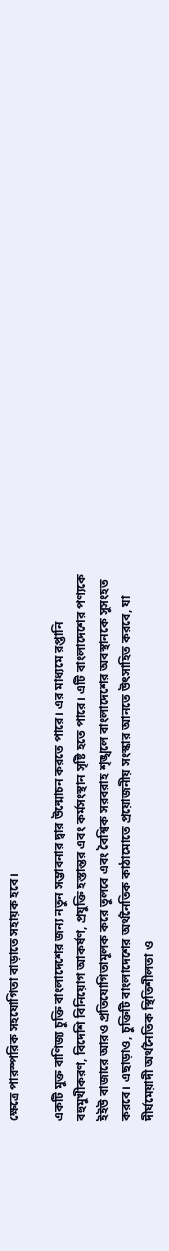ক্ষেত্রে পারস্পরিক সহযোগিতা বাড়াতে সহায়ক হবে।

একটি মুক্ত বাণিজ্য চুক্তি বাংলাদেশের জন্য নতুন সম্ভাবনার দ্বার উন্মোচন করতে পারে। এর মাধ্যমে রপ্তানি বহুমুখীকরণ, বিদেশি বিনিয়োগ আকর্ষণ, প্রযুক্তি হস্তান্তর এবং কর্মসংস্থান সৃষ্টি হতে পারে। এটি বাংলাদেশের পণ্যকে ইইউ বাজারে আরও প্রতিযোগিতামূলক করে তুলবে এবং বৈশ্বিক সরবরাহ শৃঙ্খলে বাংলাদেশের অবস্থানকে সুসংহত করবে। এছাড়াও, চুক্তিটি বাংলাদেশের অর্থনৈতিক কাঠামোতে প্রয়োজনীয় সংস্কার আনতে উৎসাহিত করবে, যা দীর্ঘমেয়াদী অর্থনৈতিক স্থিতিশীলতা ও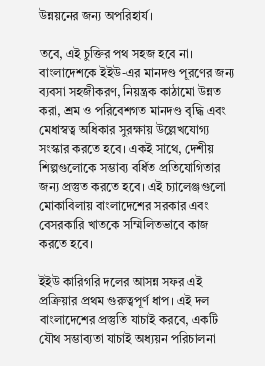উন্নয়নের জন্য অপরিহার্য।

তবে, এই চুক্তির পথ সহজ হবে না। বাংলাদেশকে ইইউ-এর মানদণ্ড পূরণের জন্য ব্যবসা সহজীকরণ, নিয়ন্ত্রক কাঠামো উন্নত করা, শ্রম ও পরিবেশগত মানদণ্ড বৃদ্ধি এবং মেধাস্বত্ব অধিকার সুরক্ষায় উল্লেখযোগ্য সংস্কার করতে হবে। একই সাথে, দেশীয় শিল্পগুলোকে সম্ভাব্য বর্ধিত প্রতিযোগিতার জন্য প্রস্তুত করতে হবে। এই চ্যালেঞ্জগুলো মোকাবিলায় বাংলাদেশের সরকার এবং বেসরকারি খাতকে সম্মিলিতভাবে কাজ করতে হবে।

ইইউ কারিগরি দলের আসন্ন সফর এই প্রক্রিয়ার প্রথম গুরুত্বপূর্ণ ধাপ। এই দল বাংলাদেশের প্রস্তুতি যাচাই করবে, একটি যৌথ সম্ভাব্যতা যাচাই অধ্যয়ন পরিচালনা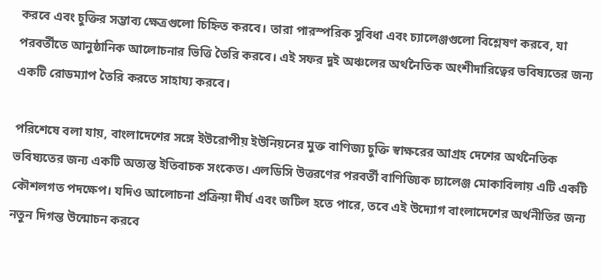করবে এবং চুক্তির সম্ভাব্য ক্ষেত্রগুলো চিহ্নিত করবে। তারা পারস্পরিক সুবিধা এবং চ্যালেঞ্জগুলো বিশ্লেষণ করবে, যা পরবর্তীতে আনুষ্ঠানিক আলোচনার ভিত্তি তৈরি করবে। এই সফর দুই অঞ্চলের অর্থনৈতিক অংশীদারিত্বের ভবিষ্যতের জন্য একটি রোডম্যাপ তৈরি করতে সাহায্য করবে।

পরিশেষে বলা যায়, বাংলাদেশের সঙ্গে ইউরোপীয় ইউনিয়নের মুক্ত বাণিজ্য চুক্তি স্বাক্ষরের আগ্রহ দেশের অর্থনৈতিক ভবিষ্যতের জন্য একটি অত্যন্ত ইতিবাচক সংকেত। এলডিসি উত্তরণের পরবর্তী বাণিজ্যিক চ্যালেঞ্জ মোকাবিলায় এটি একটি কৌশলগত পদক্ষেপ। যদিও আলোচনা প্রক্রিয়া দীর্ঘ এবং জটিল হতে পারে, তবে এই উদ্যোগ বাংলাদেশের অর্থনীতির জন্য নতুন দিগন্ত উন্মোচন করবে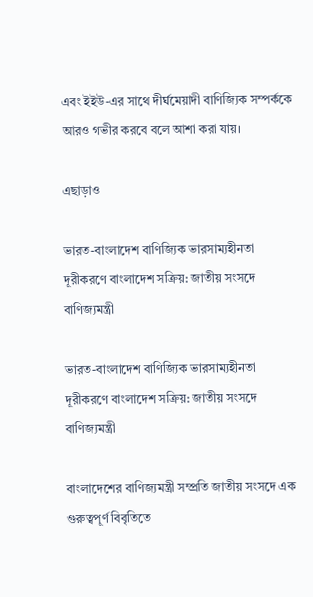এবং ইইউ-এর সাথে দীর্ঘমেয়াদী বাণিজ্যিক সম্পর্ককে আরও গভীর করবে বলে আশা করা যায়।

এছাড়াও

ভারত-বাংলাদেশ বাণিজ্যিক ভারসাম্যহীনতা দূরীকরণে বাংলাদেশ সক্রিয়: জাতীয় সংসদে বাণিজ্যমন্ত্রী

ভারত-বাংলাদেশ বাণিজ্যিক ভারসাম্যহীনতা দূরীকরণে বাংলাদেশ সক্রিয়: জাতীয় সংসদে বাণিজ্যমন্ত্রী

বাংলাদেশের বাণিজ্যমন্ত্রী সম্প্রতি জাতীয় সংসদে এক গুরুত্বপূর্ণ বিবৃতিতে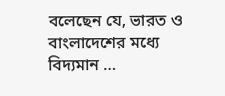বলেছেন যে, ভারত ও বাংলাদেশের মধ্যে বিদ্যমান …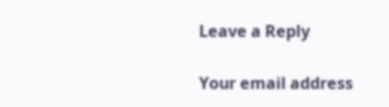Leave a Reply

Your email address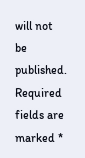will not be published. Required fields are marked *